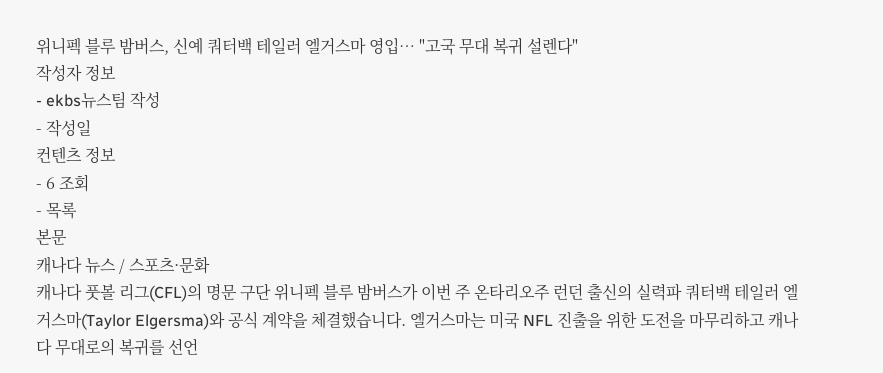위니펙 블루 밤버스, 신예 쿼터백 테일러 엘거스마 영입… "고국 무대 복귀 설렌다"
작성자 정보
- ekbs뉴스팀 작성
- 작성일
컨텐츠 정보
- 6 조회
- 목록
본문
캐나다 뉴스 / 스포츠·문화
캐나다 풋볼 리그(CFL)의 명문 구단 위니펙 블루 밤버스가 이번 주 온타리오주 런던 출신의 실력파 쿼터백 테일러 엘거스마(Taylor Elgersma)와 공식 계약을 체결했습니다. 엘거스마는 미국 NFL 진출을 위한 도전을 마무리하고 캐나다 무대로의 복귀를 선언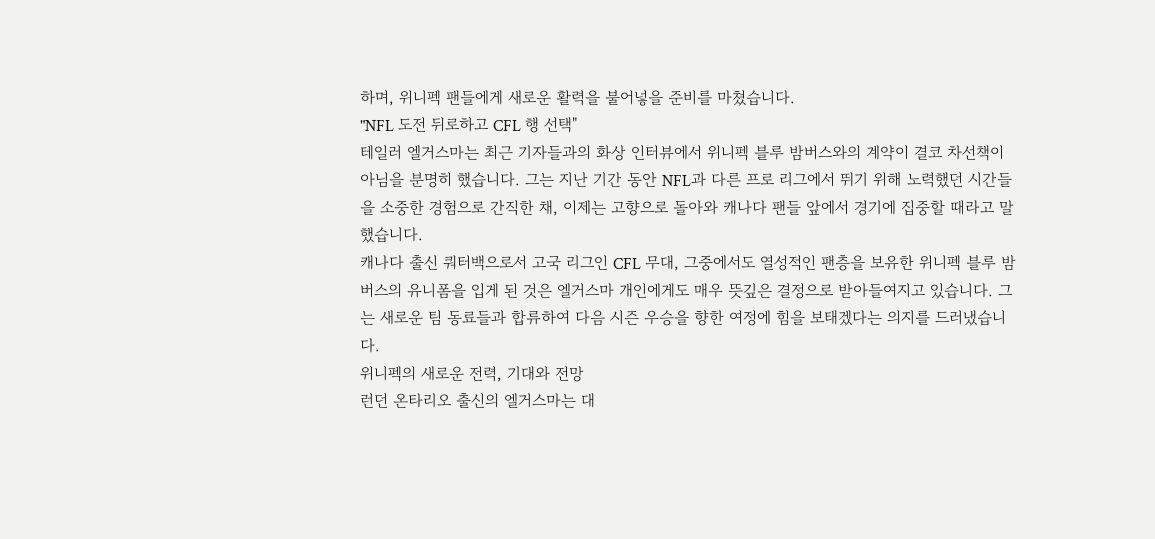하며, 위니펙 팬들에게 새로운 활력을 불어넣을 준비를 마쳤습니다.
"NFL 도전 뒤로하고 CFL 행 선택"
테일러 엘거스마는 최근 기자들과의 화상 인터뷰에서 위니펙 블루 밤버스와의 계약이 결코 차선책이 아님을 분명히 했습니다. 그는 지난 기간 동안 NFL과 다른 프로 리그에서 뛰기 위해 노력했던 시간들을 소중한 경험으로 간직한 채, 이제는 고향으로 돌아와 캐나다 팬들 앞에서 경기에 집중할 때라고 말했습니다.
캐나다 출신 쿼터백으로서 고국 리그인 CFL 무대, 그중에서도 열성적인 팬층을 보유한 위니펙 블루 밤버스의 유니폼을 입게 된 것은 엘거스마 개인에게도 매우 뜻깊은 결정으로 받아들여지고 있습니다. 그는 새로운 팀 동료들과 합류하여 다음 시즌 우승을 향한 여정에 힘을 보태겠다는 의지를 드러냈습니다.
위니펙의 새로운 전력, 기대와 전망
런던 온타리오 출신의 엘거스마는 대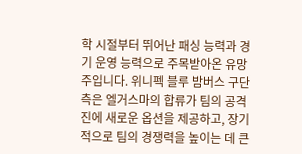학 시절부터 뛰어난 패싱 능력과 경기 운영 능력으로 주목받아온 유망주입니다. 위니펙 블루 밤버스 구단 측은 엘거스마의 합류가 팀의 공격진에 새로운 옵션을 제공하고, 장기적으로 팀의 경쟁력을 높이는 데 큰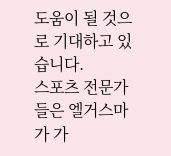도움이 될 것으로 기대하고 있습니다.
스포츠 전문가들은 엘거스마가 가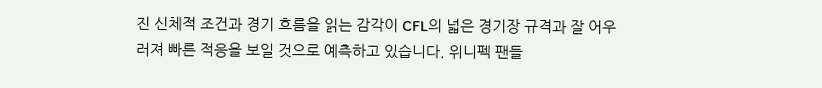진 신체적 조건과 경기 흐름을 읽는 감각이 CFL의 넓은 경기장 규격과 잘 어우러져 빠른 적응을 보일 것으로 예측하고 있습니다. 위니펙 팬들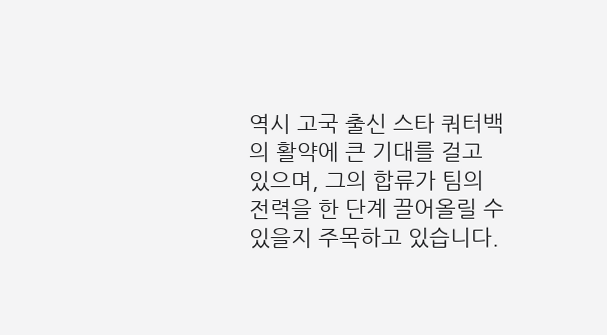역시 고국 출신 스타 쿼터백의 활약에 큰 기대를 걸고 있으며, 그의 합류가 팀의 전력을 한 단계 끌어올릴 수 있을지 주목하고 있습니다.